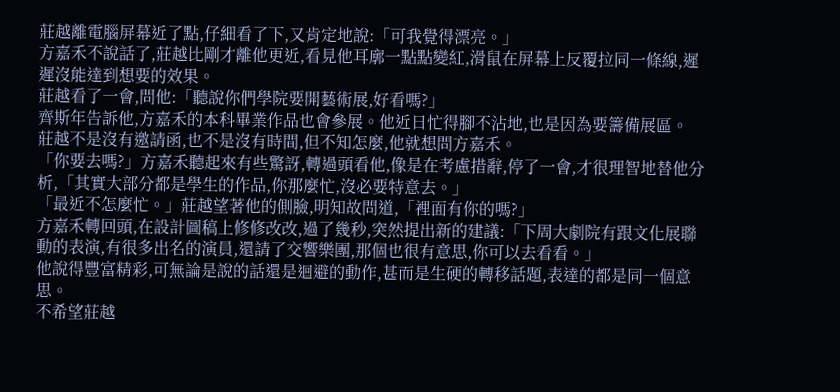莊越離電腦屏幕近了點,仔細看了下,又肯定地說:「可我覺得漂亮。」
方嘉禾不說話了,莊越比剛才離他更近,看見他耳廓一點點變紅,滑鼠在屏幕上反覆拉同一條線,遲遲沒能達到想要的效果。
莊越看了一會,問他:「聽說你們學院要開藝術展,好看嗎?」
齊斯年告訴他,方嘉禾的本科畢業作品也會參展。他近日忙得腳不沾地,也是因為要籌備展區。
莊越不是沒有邀請函,也不是沒有時間,但不知怎麼,他就想問方嘉禾。
「你要去嗎?」方嘉禾聽起來有些驚訝,轉過頭看他,像是在考慮措辭,停了一會,才很理智地替他分析,「其實大部分都是學生的作品,你那麼忙,沒必要特意去。」
「最近不怎麼忙。」莊越望著他的側臉,明知故問道,「裡面有你的嗎?」
方嘉禾轉回頭,在設計圖稿上修修改改,過了幾秒,突然提出新的建議:「下周大劇院有跟文化展聯動的表演,有很多出名的演員,還請了交響樂團,那個也很有意思,你可以去看看。」
他說得豐富精彩,可無論是說的話還是迴避的動作,甚而是生硬的轉移話題,表達的都是同一個意思。
不希望莊越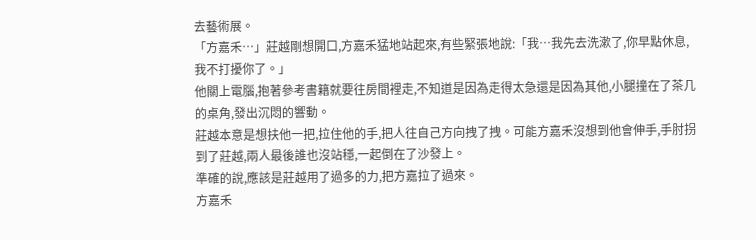去藝術展。
「方嘉禾…」莊越剛想開口,方嘉禾猛地站起來,有些緊張地說:「我…我先去洗漱了,你早點休息,我不打擾你了。」
他關上電腦,抱著參考書籍就要往房間裡走,不知道是因為走得太急還是因為其他,小腿撞在了茶几的桌角,發出沉悶的響動。
莊越本意是想扶他一把,拉住他的手,把人往自己方向拽了拽。可能方嘉禾沒想到他會伸手,手肘拐到了莊越,兩人最後誰也沒站穩,一起倒在了沙發上。
準確的說,應該是莊越用了過多的力,把方嘉拉了過來。
方嘉禾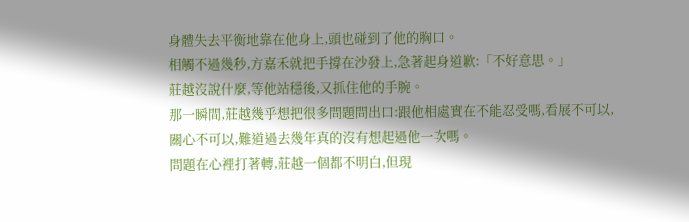身體失去平衡地靠在他身上,頭也碰到了他的胸口。
相觸不過幾秒,方嘉禾就把手撐在沙發上,急著起身道歉:「不好意思。」
莊越沒說什麼,等他站穩後,又抓住他的手腕。
那一瞬間,莊越幾乎想把很多問題問出口:跟他相處實在不能忍受嗎,看展不可以,關心不可以,難道過去幾年真的沒有想起過他一次嗎。
問題在心裡打著轉,莊越一個都不明白,但現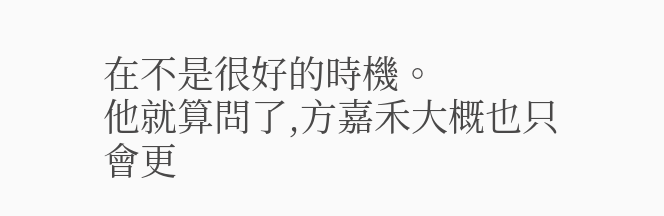在不是很好的時機。
他就算問了,方嘉禾大概也只會更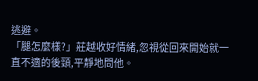逃避。
「腿怎麼樣?」莊越收好情緒,忽視從回來開始就一直不適的後頸,平靜地問他。